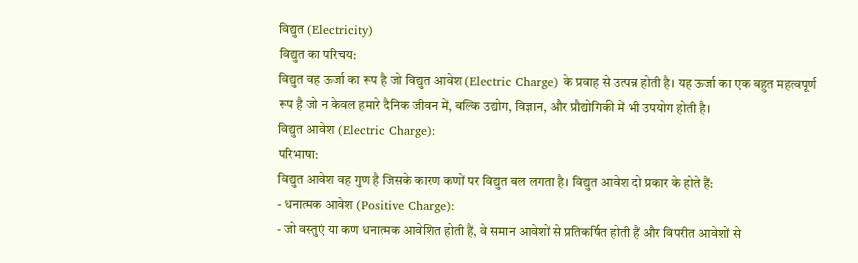विद्युत (Electricity)
विद्युत का परिचय:
विद्युत वह ऊर्जा का रूप है जो विद्युत आवेश (Electric Charge) के प्रवाह से उत्पन्न होती है। यह ऊर्जा का एक बहुत महत्वपूर्ण रूप है जो न केवल हमारे दैनिक जीवन में, बल्कि उद्योग, विज्ञान, और प्रौद्योगिकी में भी उपयोग होती है।
विद्युत आवेश (Electric Charge):
परिभाषा:
विद्युत आवेश वह गुण है जिसके कारण कणों पर विद्युत बल लगता है। विद्युत आवेश दो प्रकार के होते हैं:
- धनात्मक आवेश (Positive Charge):
- जो वस्तुएं या कण धनात्मक आवेशित होती हैं, वे समान आवेशों से प्रतिकर्षित होती हैं और विपरीत आवेशों से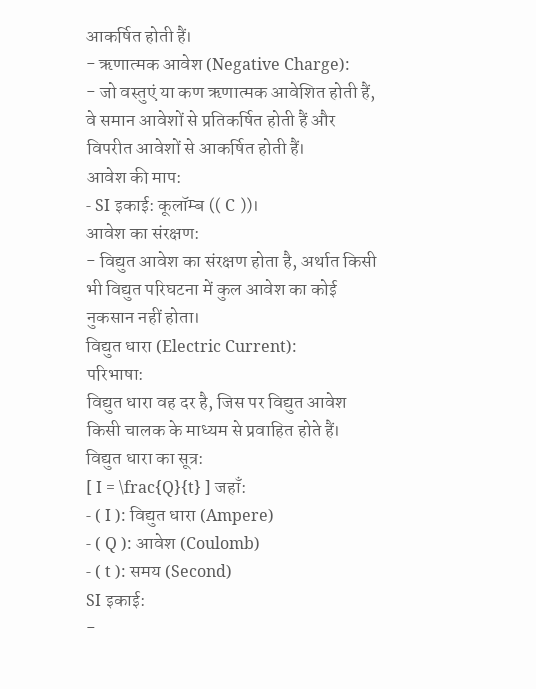आकर्षित होती हैं।
- ऋणात्मक आवेश (Negative Charge):
- जो वस्तुएं या कण ऋणात्मक आवेशित होती हैं, वे समान आवेशों से प्रतिकर्षित होती हैं और विपरीत आवेशों से आकर्षित होती हैं।
आवेश की माप:
- SI इकाई: कूलॉम्ब (( C ))।
आवेश का संरक्षण:
- विद्युत आवेश का संरक्षण होता है, अर्थात किसी भी विद्युत परिघटना में कुल आवेश का कोई नुकसान नहीं होता।
विद्युत धारा (Electric Current):
परिभाषा:
विद्युत धारा वह दर है, जिस पर विद्युत आवेश किसी चालक के माध्यम से प्रवाहित होते हैं।
विद्युत धारा का सूत्र:
[ I = \frac{Q}{t} ] जहाँ:
- ( I ): विद्युत धारा (Ampere)
- ( Q ): आवेश (Coulomb)
- ( t ): समय (Second)
SI इकाई:
-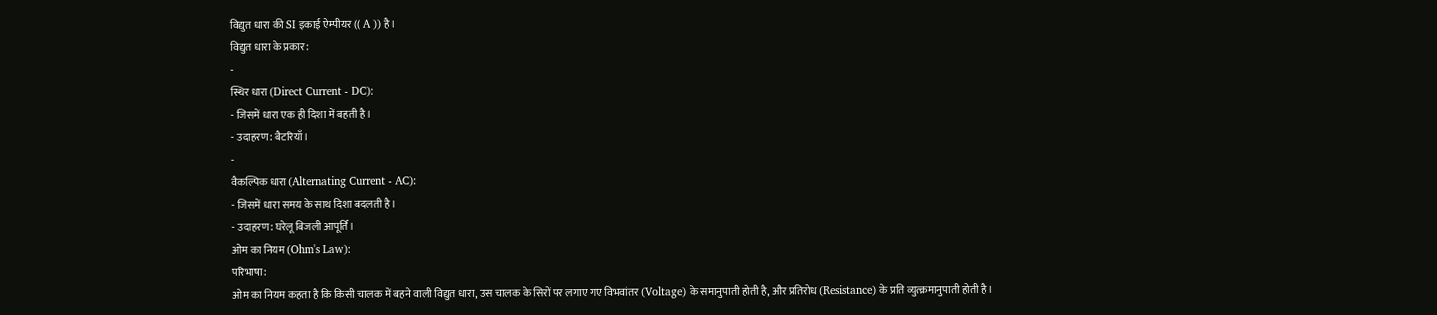विद्युत धारा की SI इकाई ऐम्पीयर (( A )) है।
विद्युत धारा के प्रकार:
-
स्थिर धारा (Direct Current - DC):
- जिसमें धारा एक ही दिशा में बहती है।
- उदाहरण: बैटरियाँ।
-
वैकल्पिक धारा (Alternating Current - AC):
- जिसमें धारा समय के साथ दिशा बदलती है।
- उदाहरण: घरेलू बिजली आपूर्ति।
ओम का नियम (Ohm's Law):
परिभाषा:
ओम का नियम कहता है कि किसी चालक में बहने वाली विद्युत धारा, उस चालक के सिरों पर लगाए गए विभवांतर (Voltage) के समानुपाती होती है, और प्रतिरोध (Resistance) के प्रति व्युत्क्रमानुपाती होती है।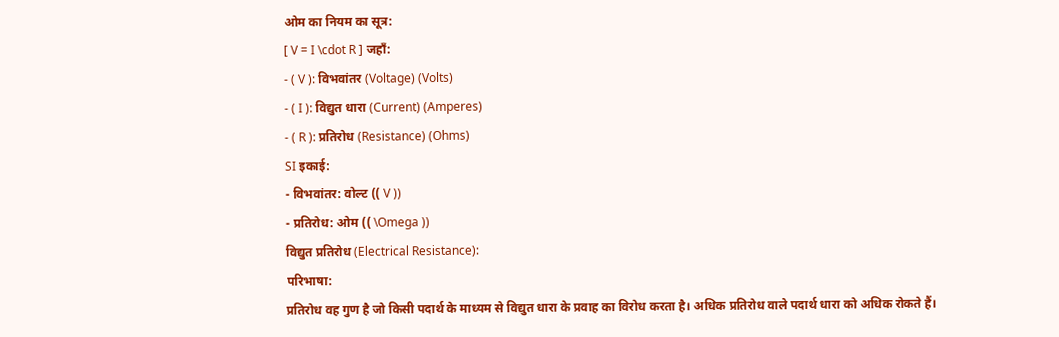ओम का नियम का सूत्र:
[ V = I \cdot R ] जहाँ:
- ( V ): विभवांतर (Voltage) (Volts)
- ( I ): विद्युत धारा (Current) (Amperes)
- ( R ): प्रतिरोध (Resistance) (Ohms)
SI इकाई:
- विभवांतर: वोल्ट (( V ))
- प्रतिरोध: ओम (( \Omega ))
विद्युत प्रतिरोध (Electrical Resistance):
परिभाषा:
प्रतिरोध वह गुण है जो किसी पदार्थ के माध्यम से विद्युत धारा के प्रवाह का विरोध करता है। अधिक प्रतिरोध वाले पदार्थ धारा को अधिक रोकते हैं।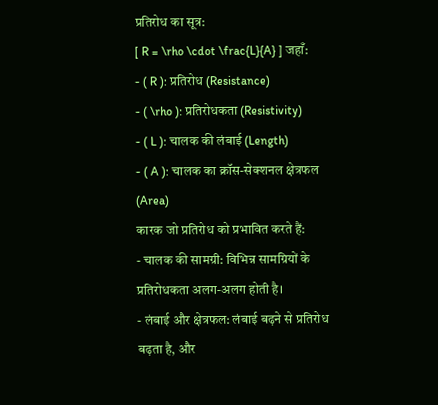प्रतिरोध का सूत्र:
[ R = \rho \cdot \frac{L}{A} ] जहाँ:
- ( R ): प्रतिरोध (Resistance)
- ( \rho ): प्रतिरोधकता (Resistivity)
- ( L ): चालक की लंबाई (Length)
- ( A ): चालक का क्रॉस-सेक्शनल क्षेत्रफल (Area)
कारक जो प्रतिरोध को प्रभावित करते हैं:
- चालक की सामग्री: विभिन्न सामग्रियों के प्रतिरोधकता अलग-अलग होती है।
- लंबाई और क्षेत्रफल: लंबाई बढ़ने से प्रतिरोध बढ़ता है, और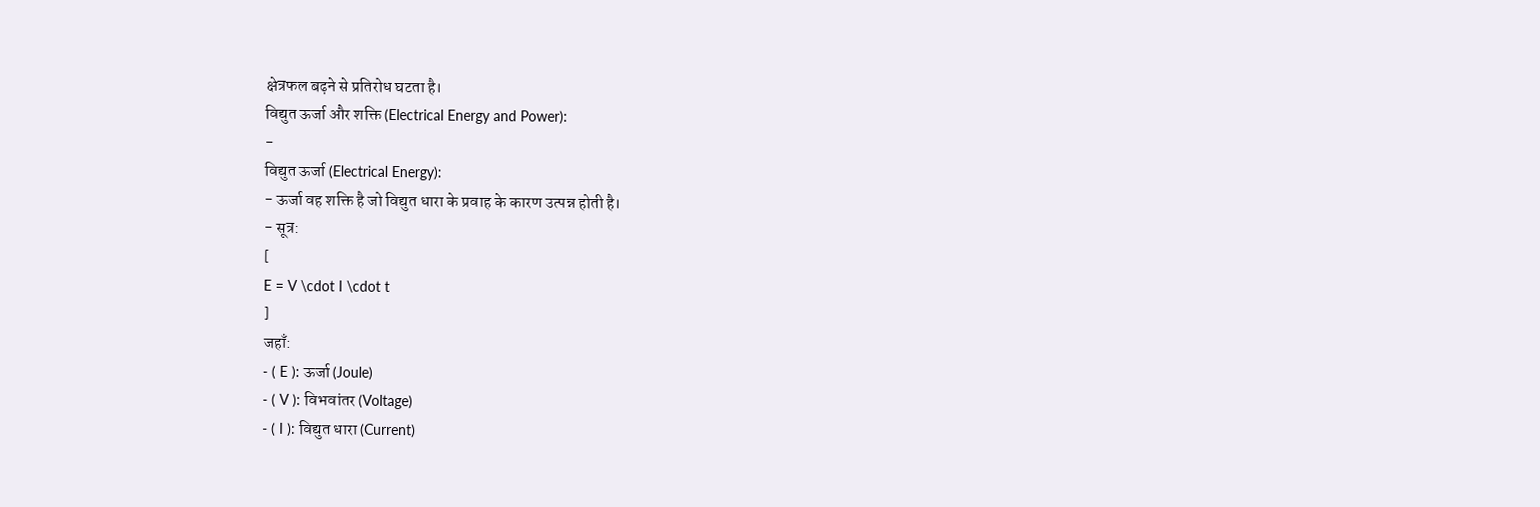क्षेत्रफल बढ़ने से प्रतिरोध घटता है।
विद्युत ऊर्जा और शक्ति (Electrical Energy and Power):
-
विद्युत ऊर्जा (Electrical Energy):
- ऊर्जा वह शक्ति है जो विद्युत धारा के प्रवाह के कारण उत्पन्न होती है।
- सूत्र:
[
E = V \cdot I \cdot t
]
जहाँ:
- ( E ): ऊर्जा (Joule)
- ( V ): विभवांतर (Voltage)
- ( I ): विद्युत धारा (Current)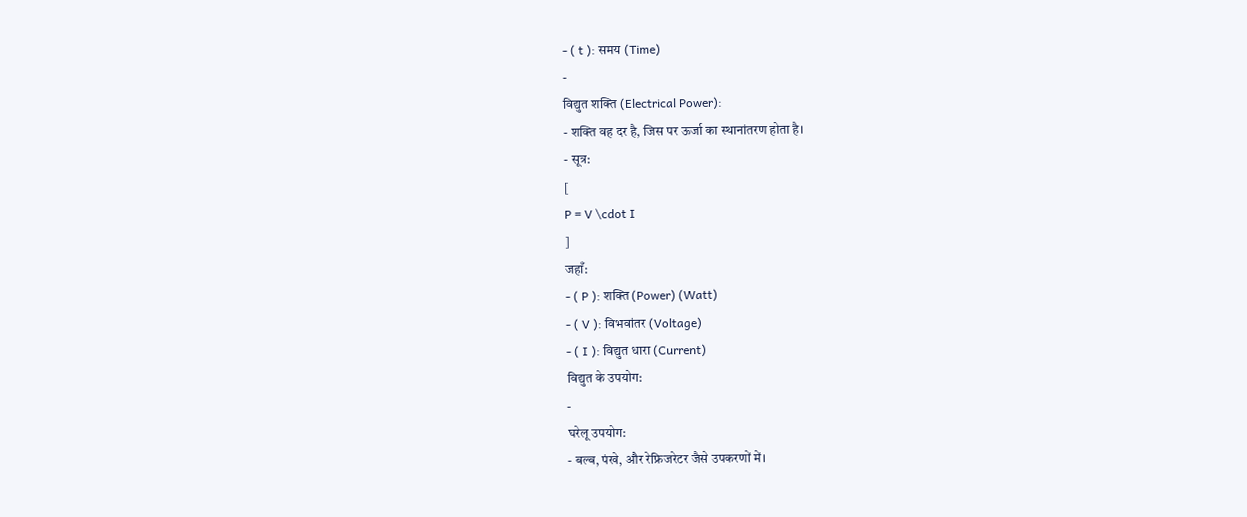- ( t ): समय (Time)
-
विद्युत शक्ति (Electrical Power):
- शक्ति वह दर है, जिस पर ऊर्जा का स्थानांतरण होता है।
- सूत्र:
[
P = V \cdot I
]
जहाँ:
- ( P ): शक्ति (Power) (Watt)
- ( V ): विभवांतर (Voltage)
- ( I ): विद्युत धारा (Current)
विद्युत के उपयोग:
-
घरेलू उपयोग:
- बल्ब, पंखे, और रेफ्रिजरेटर जैसे उपकरणों में।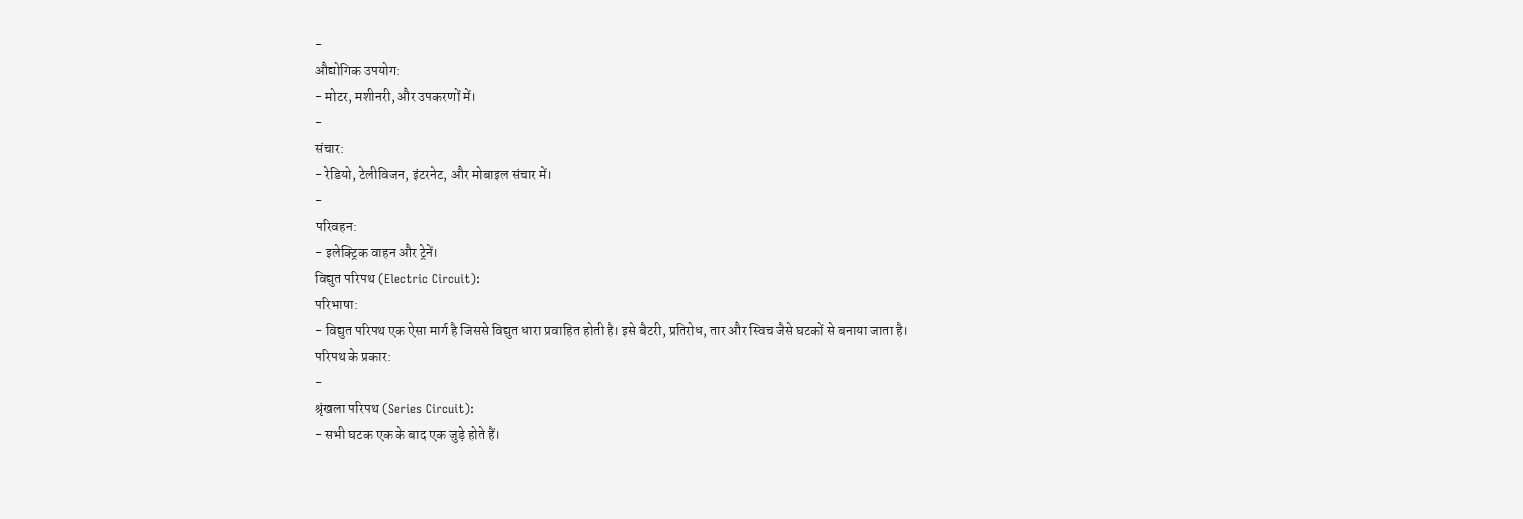-
औद्योगिक उपयोग:
- मोटर, मशीनरी, और उपकरणों में।
-
संचार:
- रेडियो, टेलीविजन, इंटरनेट, और मोबाइल संचार में।
-
परिवहन:
- इलेक्ट्रिक वाहन और ट्रेनें।
विद्युत परिपथ (Electric Circuit):
परिभाषा:
- विद्युत परिपथ एक ऐसा मार्ग है जिससे विद्युत धारा प्रवाहित होती है। इसे बैटरी, प्रतिरोध, तार और स्विच जैसे घटकों से बनाया जाता है।
परिपथ के प्रकार:
-
श्रृंखला परिपथ (Series Circuit):
- सभी घटक एक के बाद एक जुड़े होते हैं।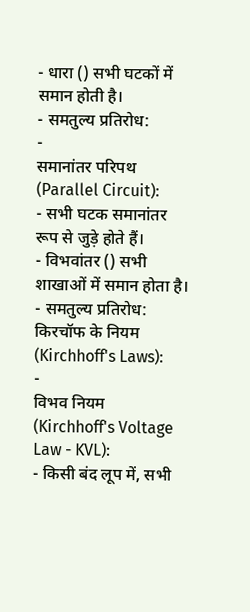- धारा () सभी घटकों में समान होती है।
- समतुल्य प्रतिरोध:
-
समानांतर परिपथ (Parallel Circuit):
- सभी घटक समानांतर रूप से जुड़े होते हैं।
- विभवांतर () सभी शाखाओं में समान होता है।
- समतुल्य प्रतिरोध:
किरचॉफ के नियम (Kirchhoff's Laws):
-
विभव नियम (Kirchhoff's Voltage Law - KVL):
- किसी बंद लूप में, सभी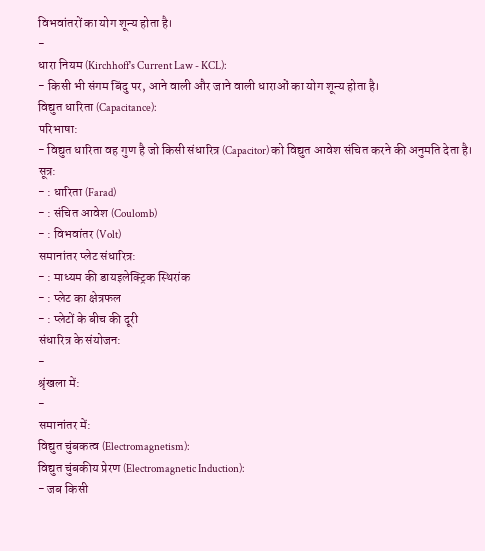विभवांतरों का योग शून्य होता है।
-
धारा नियम (Kirchhoff's Current Law - KCL):
- किसी भी संगम बिंदु पर, आने वाली और जाने वाली धाराओं का योग शून्य होता है।
विद्युत धारिता (Capacitance):
परिभाषा:
- विद्युत धारिता वह गुण है जो किसी संधारित्र (Capacitor) को विद्युत आवेश संचित करने की अनुमति देता है।
सूत्र:
- : धारिता (Farad)
- : संचित आवेश (Coulomb)
- : विभवांतर (Volt)
समानांतर प्लेट संधारित्र:
- : माध्यम की डायइलेक्ट्रिक स्थिरांक
- : प्लेट का क्षेत्रफल
- : प्लेटों के बीच की दूरी
संधारित्र के संयोजन:
-
श्रृंखला में:
-
समानांतर में:
विद्युत चुंबकत्व (Electromagnetism):
विद्युत चुंबकीय प्रेरण (Electromagnetic Induction):
- जब किसी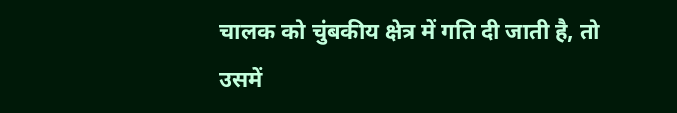चालक को चुंबकीय क्षेत्र में गति दी जाती है, तो उसमें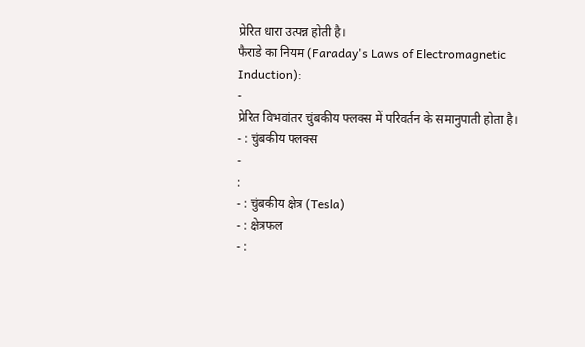प्रेरित धारा उत्पन्न होती है।
फैराडे का नियम (Faraday's Laws of Electromagnetic Induction):
-
प्रेरित विभवांतर चुंबकीय फ्लक्स में परिवर्तन के समानुपाती होता है।
- : चुंबकीय फ्लक्स
-
:
- : चुंबकीय क्षेत्र (Tesla)
- : क्षेत्रफल
- :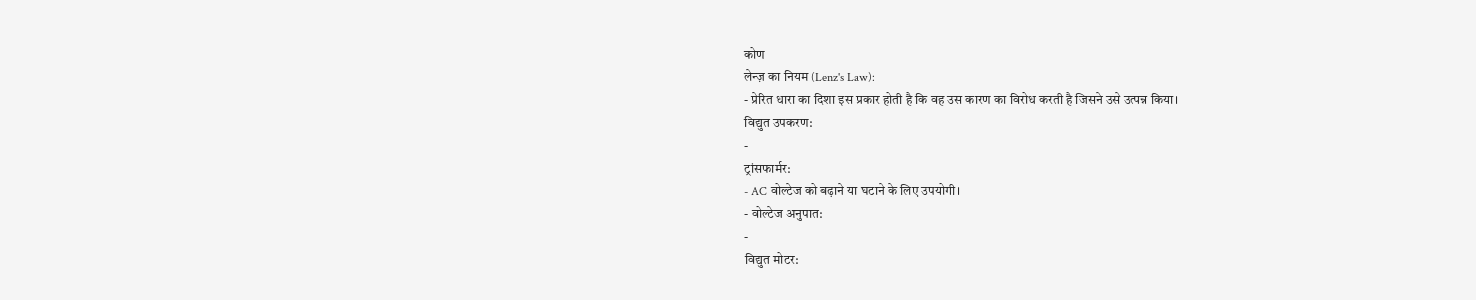कोण
लेन्ज़ का नियम (Lenz's Law):
- प्रेरित धारा का दिशा इस प्रकार होती है कि वह उस कारण का विरोध करती है जिसने उसे उत्पन्न किया।
विद्युत उपकरण:
-
ट्रांसफार्मर:
- AC वोल्टेज को बढ़ाने या घटाने के लिए उपयोगी।
- वोल्टेज अनुपात:
-
विद्युत मोटर: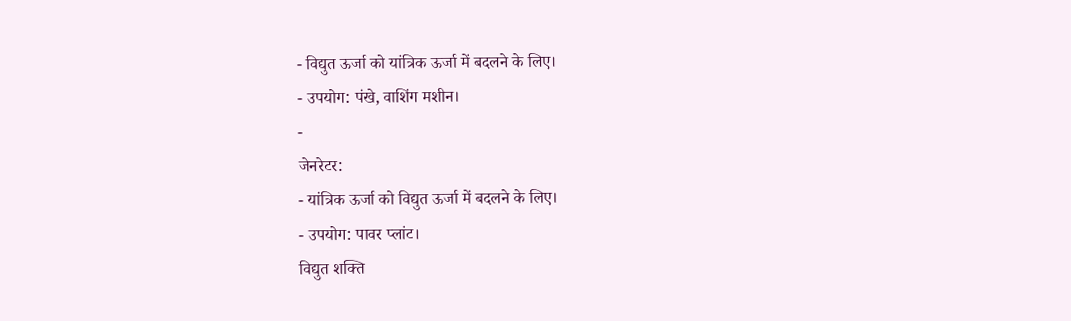- विद्युत ऊर्जा को यांत्रिक ऊर्जा में बदलने के लिए।
- उपयोग: पंखे, वाशिंग मशीन।
-
जेनरेटर:
- यांत्रिक ऊर्जा को विद्युत ऊर्जा में बदलने के लिए।
- उपयोग: पावर प्लांट।
विद्युत शक्ति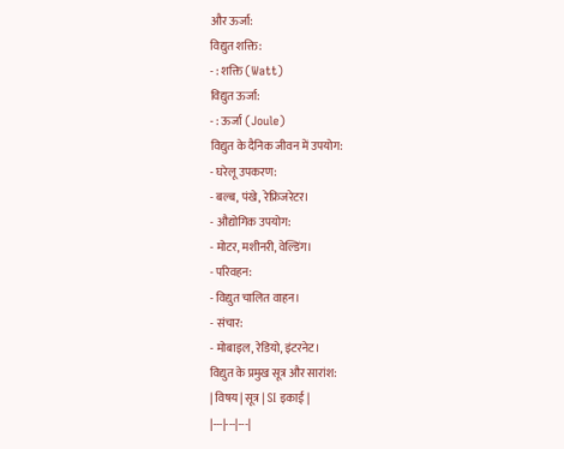और ऊर्जा:
विद्युत शक्ति:
- : शक्ति (Watt)
विद्युत ऊर्जा:
- : ऊर्जा (Joule)
विद्युत के दैनिक जीवन में उपयोग:
- घरेलू उपकरण:
- बल्ब, पंखे, रेफ्रिजरेटर।
- औद्योगिक उपयोग:
- मोटर, मशीनरी, वेल्डिंग।
- परिवहन:
- विद्युत चालित वाहन।
- संचार:
- मोबाइल, रेडियो, इंटरनेट।
विद्युत के प्रमुख सूत्र और सारांश:
| विषय | सूत्र | SI इकाई |
|---|---|---|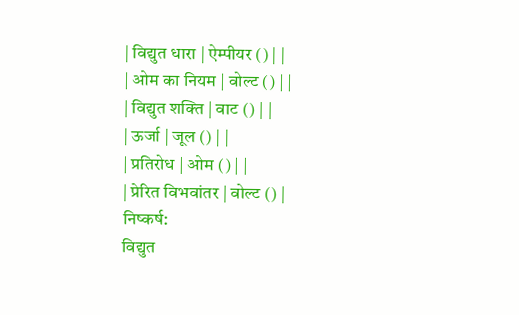| विद्युत धारा | ऐम्पीयर () | |
| ओम का नियम | वोल्ट () | |
| विद्युत शक्ति | वाट () | |
| ऊर्जा | जूल () | |
| प्रतिरोध | ओम () | |
| प्रेरित विभवांतर | वोल्ट () |
निष्कर्ष:
विद्युत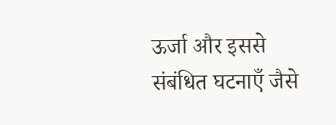ऊर्जा और इससे संबंधित घटनाएँ जैसे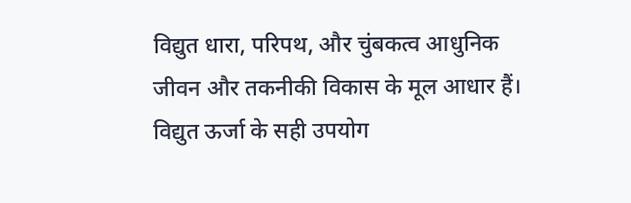विद्युत धारा, परिपथ, और चुंबकत्व आधुनिक जीवन और तकनीकी विकास के मूल आधार हैं। विद्युत ऊर्जा के सही उपयोग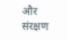और संरक्षण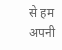से हम अपनी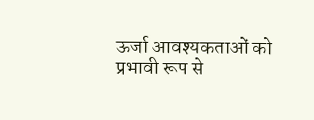ऊर्जा आवश्यकताओं को प्रभावी रूप से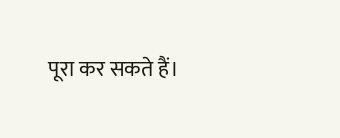पूरा कर सकते हैं।